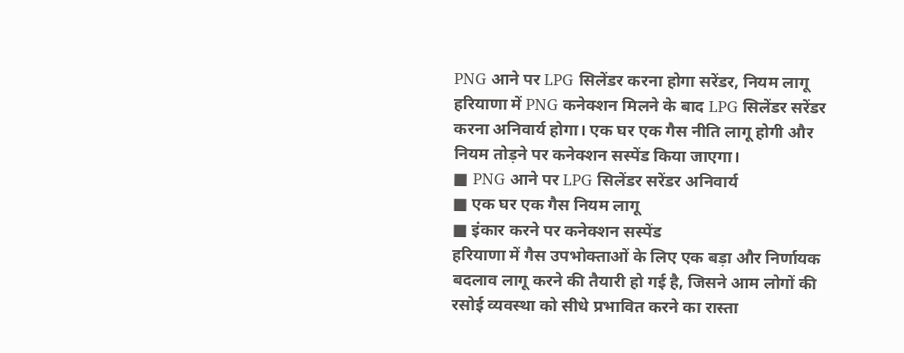PNG आने पर LPG सिलेंडर करना होगा सरेंडर, नियम लागू
हरियाणा में PNG कनेक्शन मिलने के बाद LPG सिलेंडर सरेंडर करना अनिवार्य होगा। एक घर एक गैस नीति लागू होगी और नियम तोड़ने पर कनेक्शन सस्पेंड किया जाएगा।
■ PNG आने पर LPG सिलेंडर सरेंडर अनिवार्य
■ एक घर एक गैस नियम लागू
■ इंकार करने पर कनेक्शन सस्पेंड
हरियाणा में गैस उपभोक्ताओं के लिए एक बड़ा और निर्णायक बदलाव लागू करने की तैयारी हो गई है, जिसने आम लोगों की रसोई व्यवस्था को सीधे प्रभावित करने का रास्ता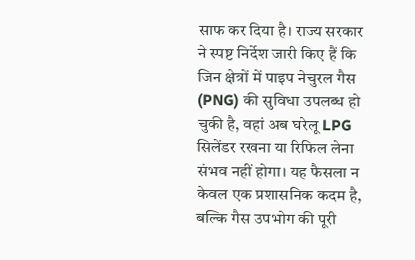साफ कर दिया है। राज्य सरकार ने स्पष्ट निर्देश जारी किए हैं कि जिन क्षेत्रों में पाइप नेचुरल गैस (PNG) की सुविधा उपलब्ध हो चुकी है, वहां अब घरेलू LPG सिलेंडर रखना या रिफिल लेना संभव नहीं होगा। यह फैसला न केवल एक प्रशासनिक कदम है, बल्कि गैस उपभोग की पूरी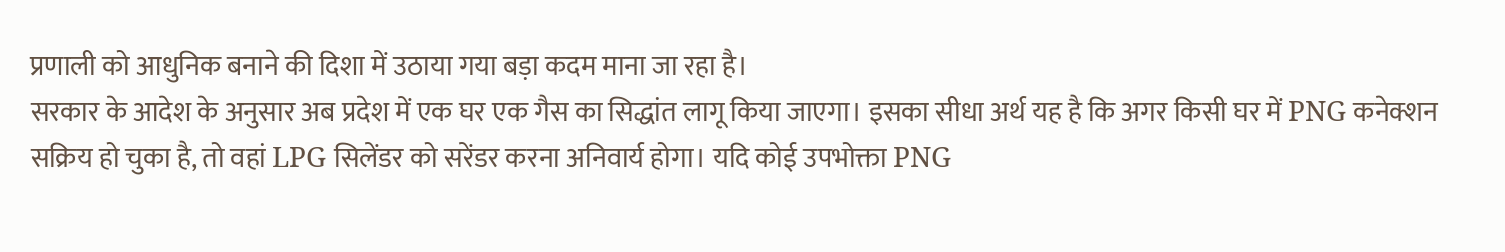प्रणाली को आधुनिक बनाने की दिशा में उठाया गया बड़ा कदम माना जा रहा है।
सरकार के आदेश के अनुसार अब प्रदेश में एक घर एक गैस का सिद्धांत लागू किया जाएगा। इसका सीधा अर्थ यह है कि अगर किसी घर में PNG कनेक्शन सक्रिय हो चुका है, तो वहां LPG सिलेंडर को सरेंडर करना अनिवार्य होगा। यदि कोई उपभोक्ता PNG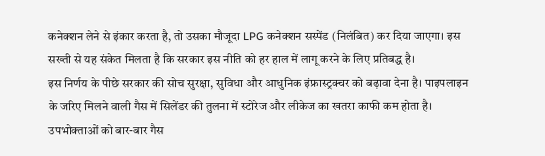कनेक्शन लेने से इंकार करता है, तो उसका मौजूदा LPG कनेक्शन सस्पेंड (निलंबित) कर दिया जाएगा। इस सख्ती से यह संकेत मिलता है कि सरकार इस नीति को हर हाल में लागू करने के लिए प्रतिबद्ध है।
इस निर्णय के पीछे सरकार की सोच सुरक्षा, सुविधा और आधुनिक इंफ्रास्ट्रक्चर को बढ़ावा देना है। पाइपलाइन के जरिए मिलने वाली गैस में सिलेंडर की तुलना में स्टोरेज और लीकेज का खतरा काफी कम होता है। उपभोक्ताओं को बार-बार गैस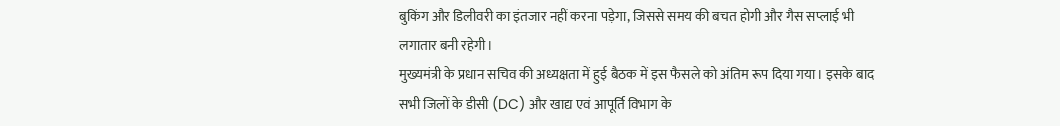बुकिंग और डिलीवरी का इंतजार नहीं करना पड़ेगा, जिससे समय की बचत होगी और गैस सप्लाई भी लगातार बनी रहेगी।
मुख्यमंत्री के प्रधान सचिव की अध्यक्षता में हुई बैठक में इस फैसले को अंतिम रूप दिया गया। इसके बाद सभी जिलों के डीसी (DC) और खाद्य एवं आपूर्ति विभाग के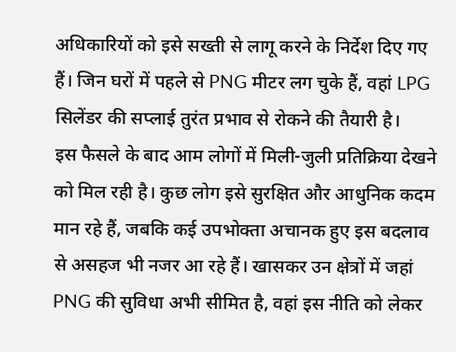अधिकारियों को इसे सख्ती से लागू करने के निर्देश दिए गए हैं। जिन घरों में पहले से PNG मीटर लग चुके हैं, वहां LPG सिलेंडर की सप्लाई तुरंत प्रभाव से रोकने की तैयारी है।
इस फैसले के बाद आम लोगों में मिली-जुली प्रतिक्रिया देखने को मिल रही है। कुछ लोग इसे सुरक्षित और आधुनिक कदम मान रहे हैं, जबकि कई उपभोक्ता अचानक हुए इस बदलाव से असहज भी नजर आ रहे हैं। खासकर उन क्षेत्रों में जहां PNG की सुविधा अभी सीमित है, वहां इस नीति को लेकर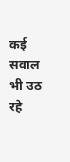कई सवाल भी उठ रहे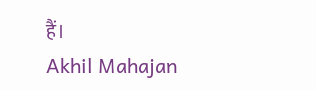हैं।
Akhil Mahajan